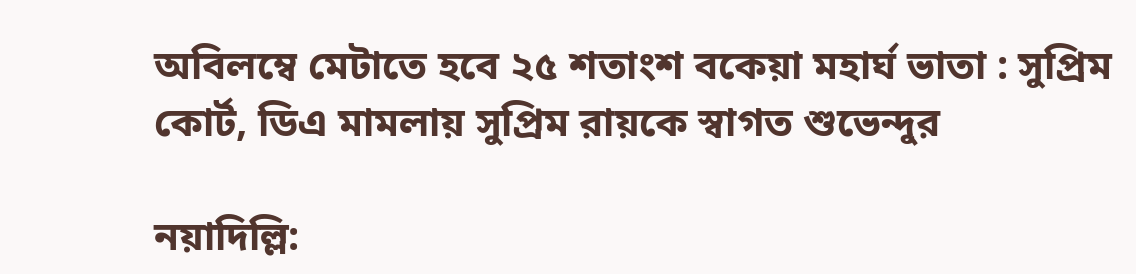অবিলম্বে মেটাতে হবে ২৫ শতাংশ বকেয়া মহার্ঘ ভাতা : সুপ্রিম কোর্ট, ডিএ মামলায় সুপ্রিম রায়কে স্বাগত শুভেন্দুর

নয়াদিল্লি: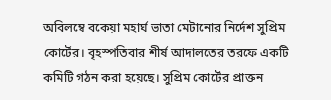অবিলম্বে বকেয়া মহার্ঘ ভাতা মেটানোর নির্দেশ সুপ্রিম কোর্টের। বৃহস্পতিবার শীর্ষ আদালতের তরফে একটি কমিটি গঠন করা হয়েছে। সুপ্রিম কোর্টের প্রাক্তন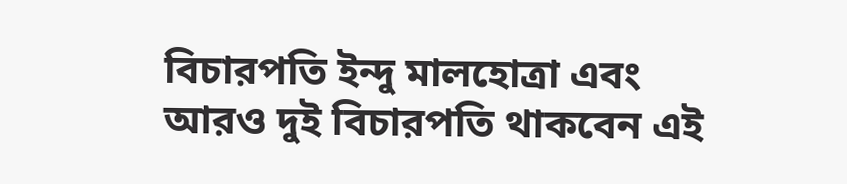বিচারপতি ইন্দু মালহোত্রা এবং আরও দুই বিচারপতি থাকবেন এই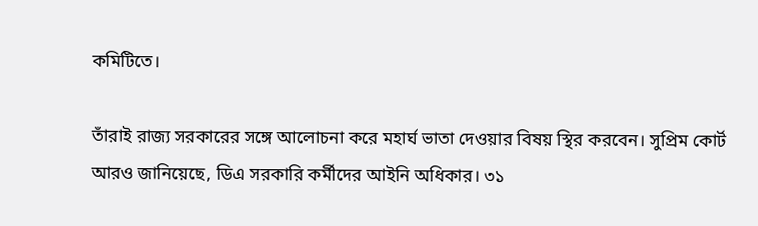কমিটিতে।

তাঁরাই রাজ্য সরকারের সঙ্গে আলোচনা করে মহার্ঘ ভাতা দেওয়ার বিষয় স্থির করবেন। সুপ্রিম কোর্ট আরও জানিয়েছে, ডিএ সরকারি কর্মীদের আইনি অধিকার। ৩১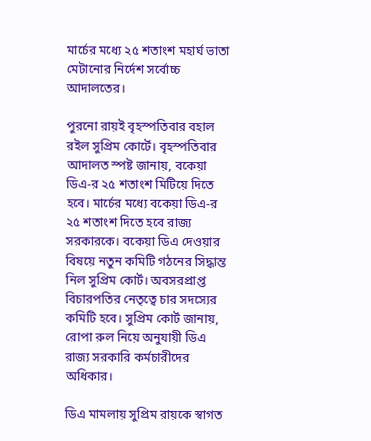মার্চের মধ্যে ২৫ শতাংশ মহার্ঘ ভাতা মেটানোর নির্দেশ সর্বোচ্চ আদালতের।

পুরনো রায়ই বৃহস্পতিবার বহাল রইল সুপ্রিম কোর্টে। বৃহস্পতিবার আদালত স্পষ্ট জানায়, বকেয়া ডিএ-র ২৫ শতাংশ মিটিয়ে দিতে হবে। মার্চের মধ্যে বকেয়া ডিএ-র ২৫ শতাংশ দিতে হবে রাজ্য সরকারকে। বকেয়া ডিএ দেওয়ার বিষয়ে নতুন কমিটি গঠনের সিদ্ধান্ত নিল সুপ্রিম কোর্ট। অবসরপ্রাপ্ত বিচারপতির নেতৃত্বে চার সদস্যের কমিটি হবে। সুপ্রিম কোর্ট জানায়, রোপা রুল নিয়ে অনুযায়ী ডিএ রাজ্য সরকারি কর্মচারীদের অধিকার।

ডিএ মামলায় সুপ্রিম রায়কে স্বাগত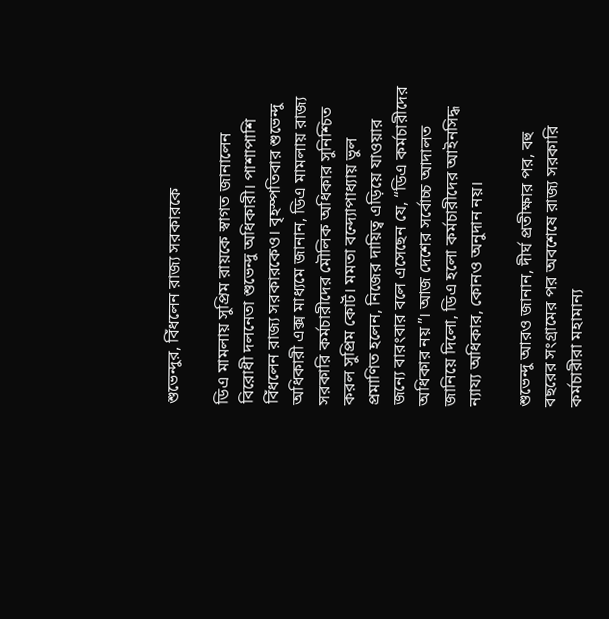শুভেন্দুর, বিঁধলেন রাজ্য সরকারকে

ডিএ মামলায় সুপ্রিম রায়কে স্বাগত জানালেন বিরোধী দলনেতা শুভেন্দু অধিকারী। পাশাপাশি বিঁধলেন রাজ্য সরকারকেও। বৃহস্পতিবার শুভেন্দু অধিকারী এক্স মাধ্যমে জানান, ডিএ মামলায় রাজ্য সরকারি কর্মচারীদের মৌলিক অধিকার সুনিশ্চিত করল সুপ্রিম কোর্ট। মমতা বন্দ্যোপাধ্যায় ভুল প্রমাণিত হলেন, নিজের দায়িত্ব এড়িয়ে যাওয়ার জন্যে বারংবার বলে এসেছেন যে, “ডিএ কর্মচারীদের অধিকার নয়”। আজ দেশের সর্বোচ্চ আদালত জানিয়ে দিলো, ডিএ হলো কর্মচারীদের আইনসিদ্ধ ন্যায্য অধিকার, কোনও অনুদান নয়।

শুভেন্দু আরও জানান, দীর্ঘ প্রতীক্ষার পর, বহু বছরের সংগ্রামের পর অবশেষে রাজ্য সরকারি কর্মচারীরা মহামান্য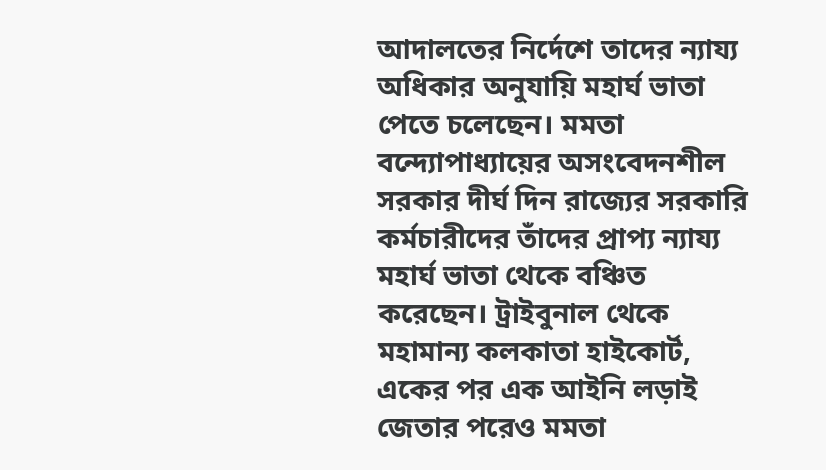আদালতের নির্দেশে তাদের ন্যায্য অধিকার অনুযায়ি মহার্ঘ ভাতা পেতে চলেছেন। মমতা বন্দ্যোপাধ্যায়ের অসংবেদনশীল সরকার দীর্ঘ দিন রাজ্যের সরকারি কর্মচারীদের তাঁদের প্রাপ্য ন্যায্য মহার্ঘ ভাতা থেকে বঞ্চিত করেছেন। ট্রাইবুনাল থেকে মহামান্য কলকাতা হাইকোর্ট, একের পর এক আইনি লড়াই জেতার পরেও মমতা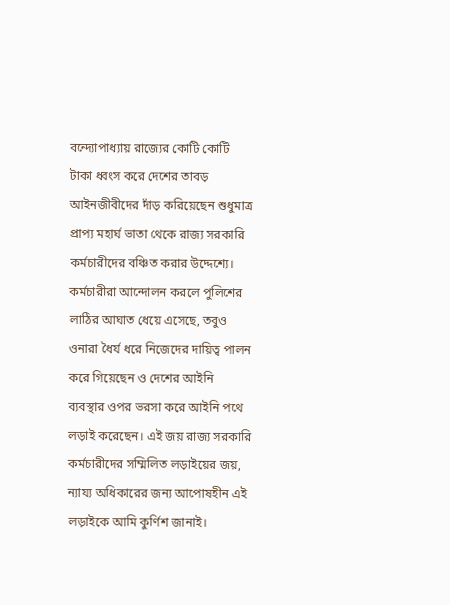বন্দ্যোপাধ্যায় রাজ্যের কোটি কোটি টাকা ধ্বংস করে দেশের তাবড় আইনজীবীদের দাঁড় করিয়েছেন শুধুমাত্র প্রাপ্য মহার্ঘ ভাতা থেকে রাজ্য সরকারি কর্মচারীদের বঞ্চিত করার উদ্দেশ্যে। কর্মচারীরা আন্দোলন করলে পুলিশের লাঠির আঘাত ধেয়ে এসেছে, তবুও ওনারা ধৈর্য ধরে নিজেদের দায়িত্ব পালন করে গিয়েছেন ও দেশের আইনি ব্যবস্থার ওপর ভরসা করে আইনি পথে লড়াই করেছেন। এই জয় রাজ্য সরকারি কর্মচারীদের সম্মিলিত লড়াইয়ের জয়, ন্যায্য অধিকারের জন্য আপোষহীন এই লড়াইকে আমি কুর্ণিশ জানাই।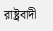রাষ্ট্রবাদী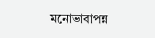মনোভাবাপন্ন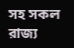সহ সকল রাজ্য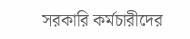সরকারি কর্মচারীদের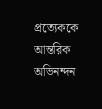প্রত্যেককে আন্তরিক অভিনন্দন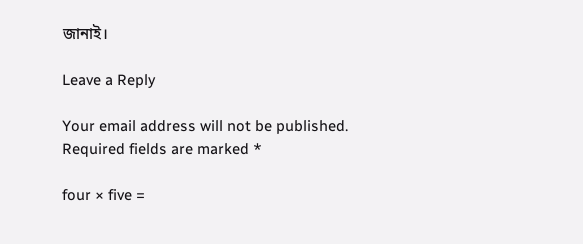জানাই।

Leave a Reply

Your email address will not be published. Required fields are marked *

four × five =